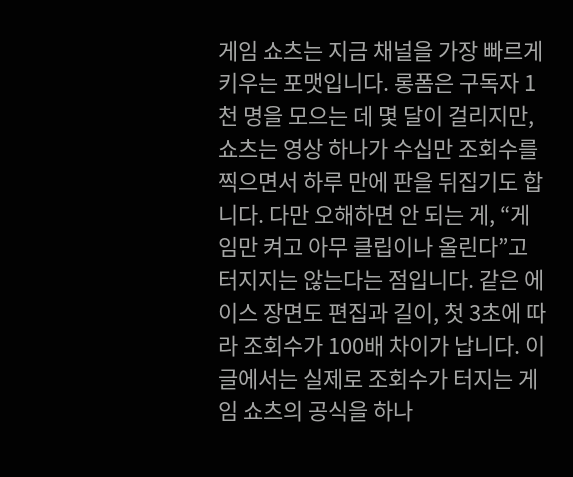게임 쇼츠는 지금 채널을 가장 빠르게 키우는 포맷입니다. 롱폼은 구독자 1천 명을 모으는 데 몇 달이 걸리지만, 쇼츠는 영상 하나가 수십만 조회수를 찍으면서 하루 만에 판을 뒤집기도 합니다. 다만 오해하면 안 되는 게, “게임만 켜고 아무 클립이나 올린다”고 터지지는 않는다는 점입니다. 같은 에이스 장면도 편집과 길이, 첫 3초에 따라 조회수가 100배 차이가 납니다. 이 글에서는 실제로 조회수가 터지는 게임 쇼츠의 공식을 하나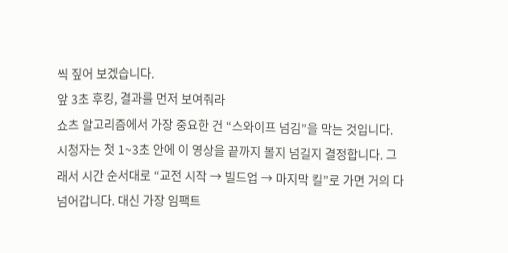씩 짚어 보겠습니다.
앞 3초 후킹, 결과를 먼저 보여줘라
쇼츠 알고리즘에서 가장 중요한 건 “스와이프 넘김”을 막는 것입니다. 시청자는 첫 1~3초 안에 이 영상을 끝까지 볼지 넘길지 결정합니다. 그래서 시간 순서대로 “교전 시작 → 빌드업 → 마지막 킬”로 가면 거의 다 넘어갑니다. 대신 가장 임팩트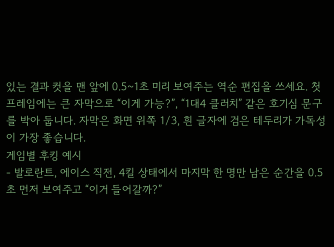있는 결과 컷을 맨 앞에 0.5~1초 미리 보여주는 역순 편집을 쓰세요. 첫 프레임에는 큰 자막으로 “이게 가능?”, “1대4 클러치” 같은 호기심 문구를 박아 둡니다. 자막은 화면 위쪽 1/3, 흰 글자에 검은 테두리가 가독성이 가장 좋습니다.
게임별 후킹 예시
- 발로란트, 에이스 직전, 4킬 상태에서 마지막 한 명만 남은 순간을 0.5초 먼저 보여주고 “이거 들어갈까?”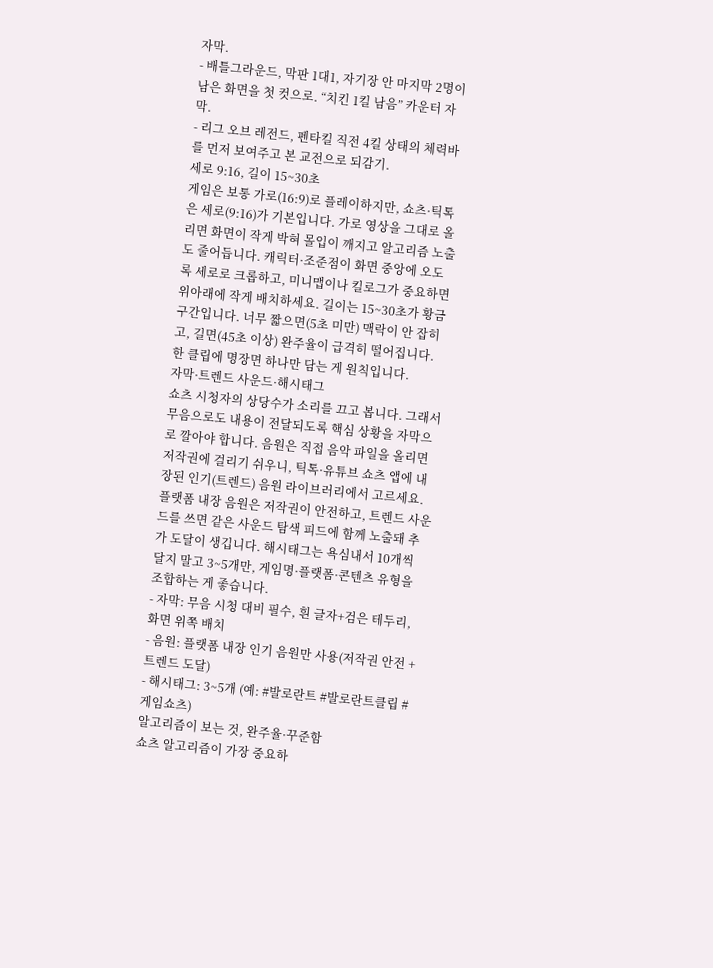자막.
- 배틀그라운드, 막판 1대1, 자기장 안 마지막 2명이 남은 화면을 첫 컷으로. “치킨 1킬 남음” 카운터 자막.
- 리그 오브 레전드, 펜타킬 직전 4킬 상태의 체력바를 먼저 보여주고 본 교전으로 되감기.
세로 9:16, 길이 15~30초
게임은 보통 가로(16:9)로 플레이하지만, 쇼츠·틱톡은 세로(9:16)가 기본입니다. 가로 영상을 그대로 올리면 화면이 작게 박혀 몰입이 깨지고 알고리즘 노출도 줄어듭니다. 캐릭터·조준점이 화면 중앙에 오도록 세로로 크롭하고, 미니맵이나 킬로그가 중요하면 위아래에 작게 배치하세요. 길이는 15~30초가 황금 구간입니다. 너무 짧으면(5초 미만) 맥락이 안 잡히고, 길면(45초 이상) 완주율이 급격히 떨어집니다. 한 클립에 명장면 하나만 담는 게 원칙입니다.
자막·트렌드 사운드·해시태그
쇼츠 시청자의 상당수가 소리를 끄고 봅니다. 그래서 무음으로도 내용이 전달되도록 핵심 상황을 자막으로 깔아야 합니다. 음원은 직접 음악 파일을 올리면 저작권에 걸리기 쉬우니, 틱톡·유튜브 쇼츠 앱에 내장된 인기(트렌드) 음원 라이브러리에서 고르세요. 플랫폼 내장 음원은 저작권이 안전하고, 트렌드 사운드를 쓰면 같은 사운드 탐색 피드에 함께 노출돼 추가 도달이 생깁니다. 해시태그는 욕심내서 10개씩 달지 말고 3~5개만, 게임명·플랫폼·콘텐츠 유형을 조합하는 게 좋습니다.
- 자막: 무음 시청 대비 필수, 흰 글자+검은 테두리, 화면 위쪽 배치
- 음원: 플랫폼 내장 인기 음원만 사용(저작권 안전 + 트렌드 도달)
- 해시태그: 3~5개 (예: #발로란트 #발로란트클립 #게임쇼츠)
알고리즘이 보는 것, 완주율·꾸준함
쇼츠 알고리즘이 가장 중요하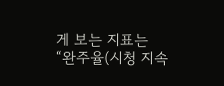게 보는 지표는 “완주율(시청 지속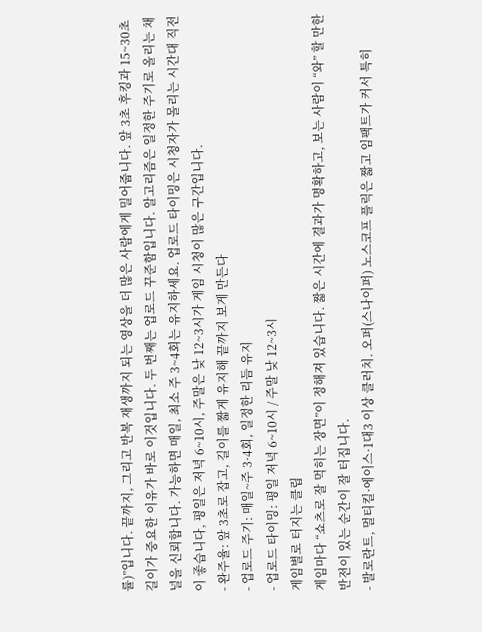률)”입니다. 끝까지, 그리고 반복 재생까지 되는 영상을 더 많은 사람에게 밀어줍니다. 앞 3초 후킹과 15~30초 길이가 중요한 이유가 바로 이것입니다. 두 번째는 업로드 꾸준함입니다. 알고리즘은 일정한 주기로 올리는 채널을 신뢰합니다. 가능하면 매일, 최소 주 3~4회는 유지하세요. 업로드 타이밍은 시청자가 몰리는 시간대 직전이 좋습니다, 평일은 저녁 6~10시, 주말은 낮 12~3시가 게임 시청이 많은 구간입니다.
- 완주율: 앞 3초로 잡고, 길이를 짧게 유지해 끝까지 보게 만든다
- 업로드 주기: 매일~주 3·4회, 일정한 리듬 유지
- 업로드 타이밍: 평일 저녁 6~10시 / 주말 낮 12~3시
게임별로 터지는 클립
게임마다 “쇼츠로 잘 먹히는 장면”이 정해져 있습니다. 짧은 시간에 결과가 명확하고, 보는 사람이 “와” 할 만한 반전이 있는 순간이 잘 터집니다.
- 발로란트, 멀티킬·에이스·1대3 이상 클러치. 오퍼(스나이퍼) 노스코프 플릭은 짧고 임팩트가 커서 특히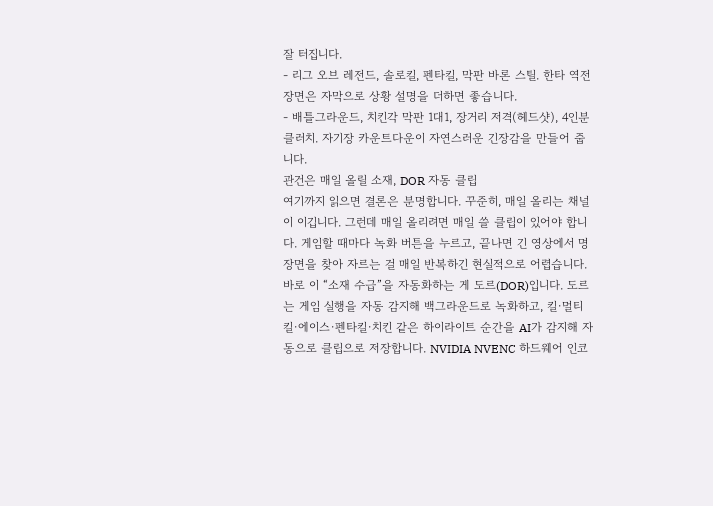잘 터집니다.
- 리그 오브 레전드, 솔로킬, 펜타킬, 막판 바론 스틸. 한타 역전 장면은 자막으로 상황 설명을 더하면 좋습니다.
- 배틀그라운드, 치킨각 막판 1대1, 장거리 저격(헤드샷), 4인분 클러치. 자기장 카운트다운이 자연스러운 긴장감을 만들어 줍니다.
관건은 매일 올릴 소재, DOR 자동 클립
여기까지 읽으면 결론은 분명합니다. 꾸준히, 매일 올리는 채널이 이깁니다. 그런데 매일 올리려면 매일 쓸 클립이 있어야 합니다. 게임할 때마다 녹화 버튼을 누르고, 끝나면 긴 영상에서 명장면을 찾아 자르는 걸 매일 반복하긴 현실적으로 어렵습니다. 바로 이 “소재 수급”을 자동화하는 게 도르(DOR)입니다. 도르는 게임 실행을 자동 감지해 백그라운드로 녹화하고, 킬·멀티킬·에이스·펜타킬·치킨 같은 하이라이트 순간을 AI가 감지해 자동으로 클립으로 저장합니다. NVIDIA NVENC 하드웨어 인코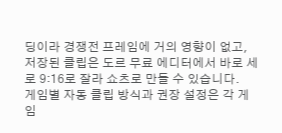딩이라 경쟁전 프레임에 거의 영향이 없고, 저장된 클립은 도르 무료 에디터에서 바로 세로 9:16로 잘라 쇼츠로 만들 수 있습니다.
게임별 자동 클립 방식과 권장 설정은 각 게임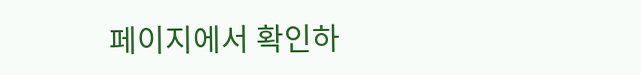페이지에서 확인하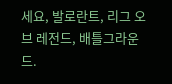세요, 발로란트, 리그 오브 레전드, 배틀그라운드.